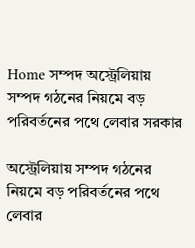Home সম্পদ অস্ট্রেলিয়ায় সম্পদ গঠনের নিয়মে বড় পরিবর্তনের পথে লেবার সরকার

অস্ট্রেলিয়ায় সম্পদ গঠনের নিয়মে বড় পরিবর্তনের পথে লেবার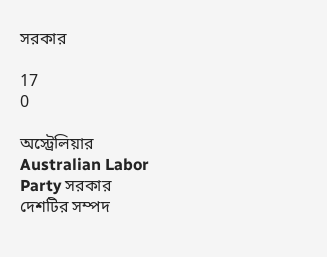সরকার

17
0

অস্ট্রেলিয়ার Australian Labor Party সরকার দেশটির সম্পদ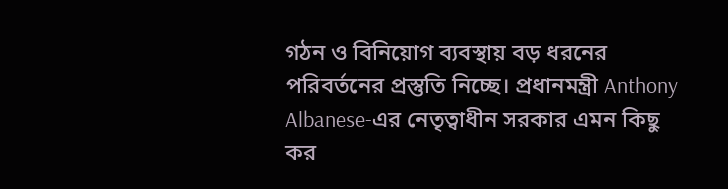গঠন ও বিনিয়োগ ব্যবস্থায় বড় ধরনের পরিবর্তনের প্রস্তুতি নিচ্ছে। প্রধানমন্ত্রী Anthony Albanese-এর নেতৃত্বাধীন সরকার এমন কিছু কর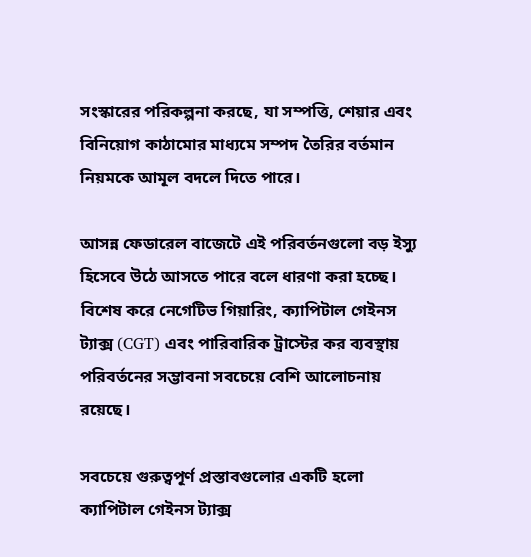সংস্কারের পরিকল্পনা করছে, যা সম্পত্তি, শেয়ার এবং বিনিয়োগ কাঠামোর মাধ্যমে সম্পদ তৈরির বর্তমান নিয়মকে আমূল বদলে দিতে পারে।

আসন্ন ফেডারেল বাজেটে এই পরিবর্তনগুলো বড় ইস্যু হিসেবে উঠে আসতে পারে বলে ধারণা করা হচ্ছে। বিশেষ করে নেগেটিভ গিয়ারিং, ক্যাপিটাল গেইনস ট্যাক্স (CGT) এবং পারিবারিক ট্রাস্টের কর ব্যবস্থায় পরিবর্তনের সম্ভাবনা সবচেয়ে বেশি আলোচনায় রয়েছে।

সবচেয়ে গুরুত্বপূর্ণ প্রস্তাবগুলোর একটি হলো ক্যাপিটাল গেইনস ট্যাক্স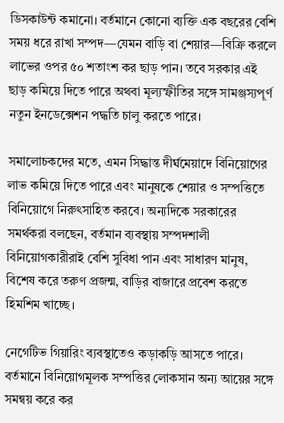ডিসকাউন্ট কমানো। বর্তমানে কোনো ব্যক্তি এক বছরের বেশি সময় ধরে রাখা সম্পদ—যেমন বাড়ি বা শেয়ার—বিক্রি করলে লাভের ওপর ৫০ শতাংশ কর ছাড় পান। তবে সরকার এই ছাড় কমিয়ে দিতে পারে অথবা মূল্যস্ফীতির সঙ্গে সামঞ্জস্যপূর্ণ নতুন ইনডেক্সেশন পদ্ধতি চালু করতে পারে।

সমালোচকদের মতে, এমন সিদ্ধান্ত দীর্ঘমেয়াদে বিনিয়োগের লাভ কমিয়ে দিতে পারে এবং মানুষকে শেয়ার ও সম্পত্তিতে বিনিয়োগে নিরুৎসাহিত করবে। অন্যদিকে সরকারের সমর্থকরা বলছেন, বর্তমান ব্যবস্থায় সম্পদশালী বিনিয়োগকারীরাই বেশি সুবিধা পান এবং সাধারণ মানুষ, বিশেষ করে তরুণ প্রজন্ম, বাড়ির বাজারে প্রবেশ করতে হিমশিম খাচ্ছে।

নেগেটিভ গিয়ারিং ব্যবস্থাতেও কড়াকড়ি আসতে পারে। বর্তমানে বিনিয়োগমূলক সম্পত্তির লোকসান অন্য আয়ের সঙ্গে সমন্বয় করে কর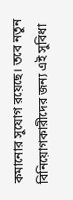কমানোর সুযোগ রয়েছে। তবে নতুন বিনিয়োগকারীদের জন্য এই সুবিধা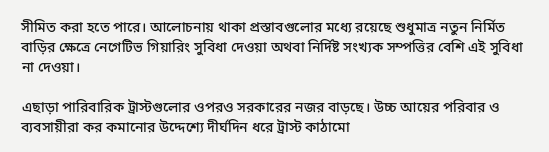সীমিত করা হতে পারে। আলোচনায় থাকা প্রস্তাবগুলোর মধ্যে রয়েছে শুধুমাত্র নতুন নির্মিত বাড়ির ক্ষেত্রে নেগেটিভ গিয়ারিং সুবিধা দেওয়া অথবা নির্দিষ্ট সংখ্যক সম্পত্তির বেশি এই সুবিধা না দেওয়া।

এছাড়া পারিবারিক ট্রাস্টগুলোর ওপরও সরকারের নজর বাড়ছে। উচ্চ আয়ের পরিবার ও ব্যবসায়ীরা কর কমানোর উদ্দেশ্যে দীর্ঘদিন ধরে ট্রাস্ট কাঠামো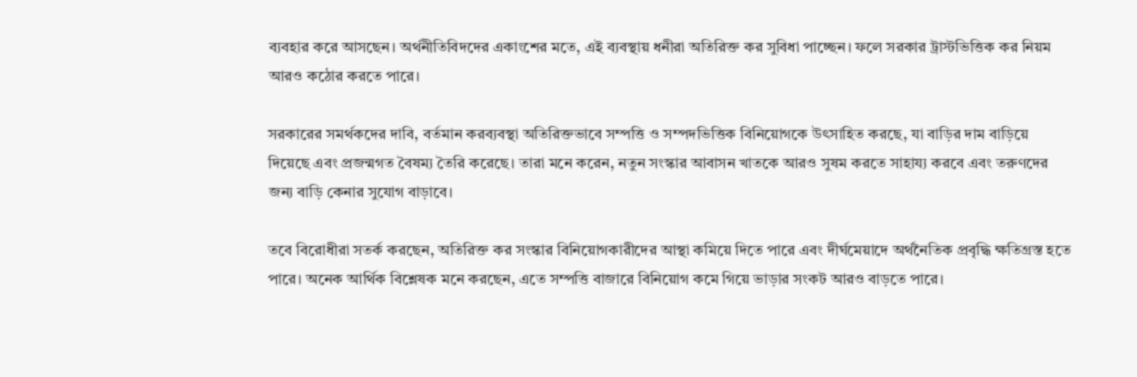ব্যবহার করে আসছেন। অর্থনীতিবিদদের একাংশের মতে, এই ব্যবস্থায় ধনীরা অতিরিক্ত কর সুবিধা পাচ্ছেন। ফলে সরকার ট্রাস্টভিত্তিক কর নিয়ম আরও কঠোর করতে পারে।

সরকারের সমর্থকদের দাবি, বর্তমান করব্যবস্থা অতিরিক্তভাবে সম্পত্তি ও সম্পদভিত্তিক বিনিয়োগকে উৎসাহিত করছে, যা বাড়ির দাম বাড়িয়ে দিয়েছে এবং প্রজন্মগত বৈষম্য তৈরি করেছে। তারা মনে করেন, নতুন সংস্কার আবাসন খাতকে আরও সুষম করতে সাহায্য করবে এবং তরুণদের জন্য বাড়ি কেনার সুযোগ বাড়াবে।

তবে বিরোধীরা সতর্ক করছেন, অতিরিক্ত কর সংস্কার বিনিয়োগকারীদের আস্থা কমিয়ে দিতে পারে এবং দীর্ঘমেয়াদে অর্থনৈতিক প্রবৃদ্ধি ক্ষতিগ্রস্ত হতে পারে। অনেক আর্থিক বিশ্লেষক মনে করছেন, এতে সম্পত্তি বাজারে বিনিয়োগ কমে গিয়ে ভাড়ার সংকট আরও বাড়তে পারে।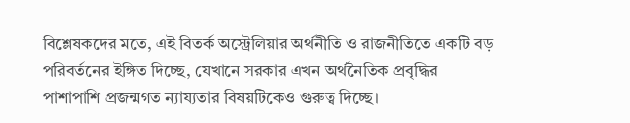বিশ্লেষকদের মতে, এই বিতর্ক অস্ট্রেলিয়ার অর্থনীতি ও রাজনীতিতে একটি বড় পরিবর্তনের ইঙ্গিত দিচ্ছে, যেখানে সরকার এখন অর্থনৈতিক প্রবৃদ্ধির পাশাপাশি প্রজন্মগত ন্যায্যতার বিষয়টিকেও গুরুত্ব দিচ্ছে।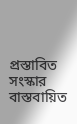প্রস্তাবিত সংস্কার বাস্তবায়িত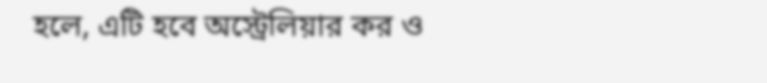হলে, এটি হবে অস্ট্রেলিয়ার কর ও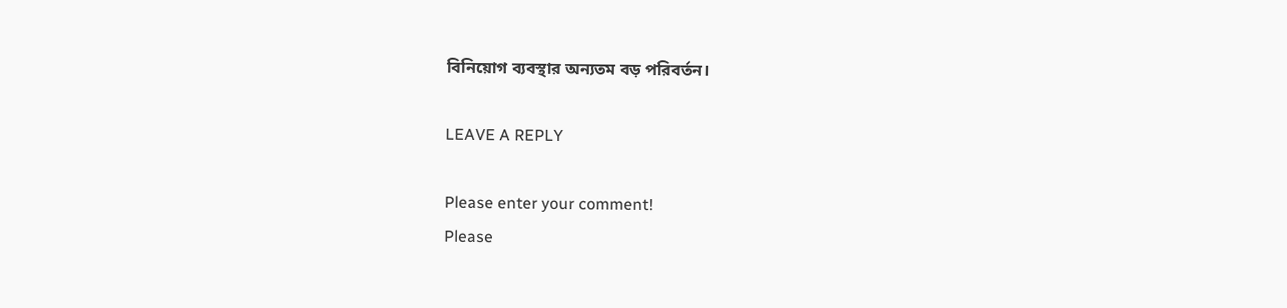বিনিয়োগ ব্যবস্থার অন্যতম বড় পরিবর্তন।

LEAVE A REPLY

Please enter your comment!
Please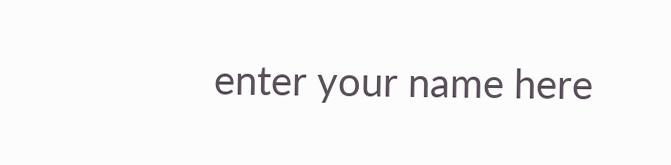enter your name here